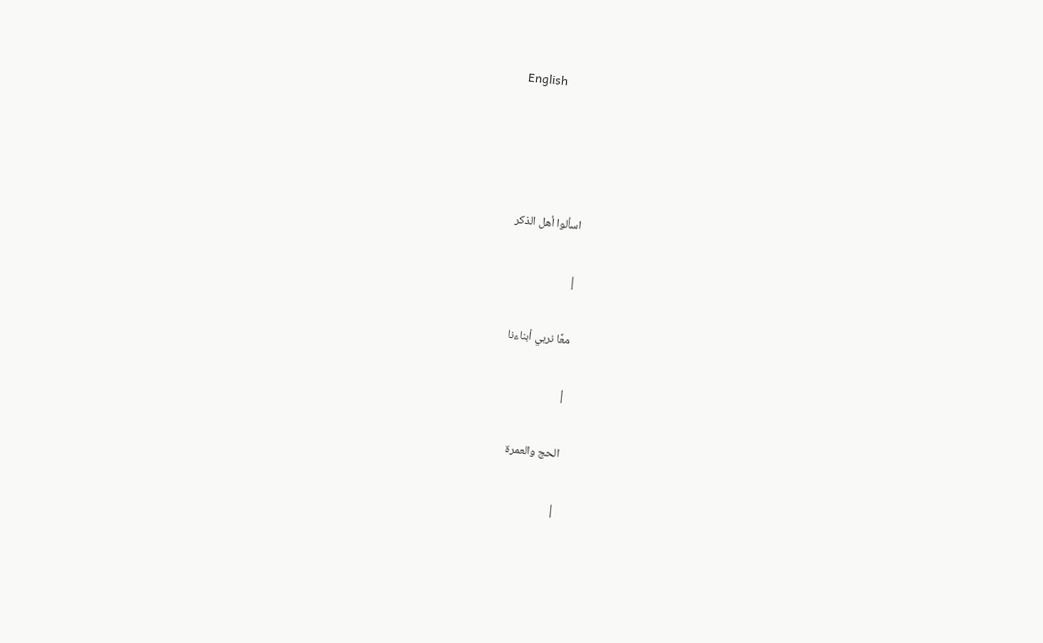English




اسألوا أهل الذكر

|

معًا نربي أبناءنا

|

الحج والعمرة

|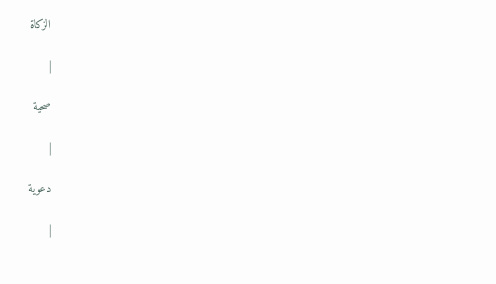الزكاة

|

صحية

|

دعوية

|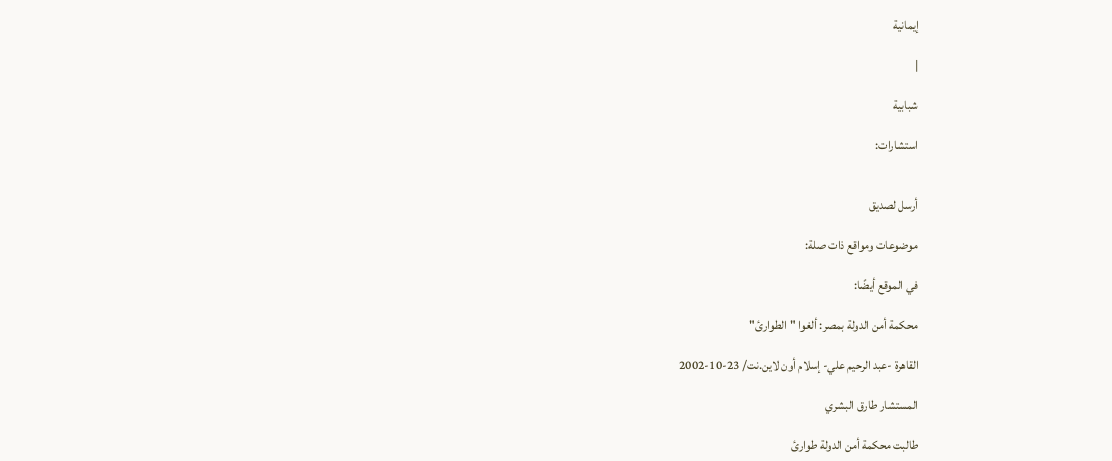إيمانية

|

شبابية

استشارات:


أرسل لصديق

موضوعات ومواقع ذات صلة:

في الموقع أيضًا:

محكمة أمن الدولة بمصر: ألغوا "الطوارئ"

القاهرة -عبد الرحيم علي- إسلام أون لاين.نت/ 23-10-2002

المستشار طارق البشري

طالبت محكمة أمن الدولة طوارئ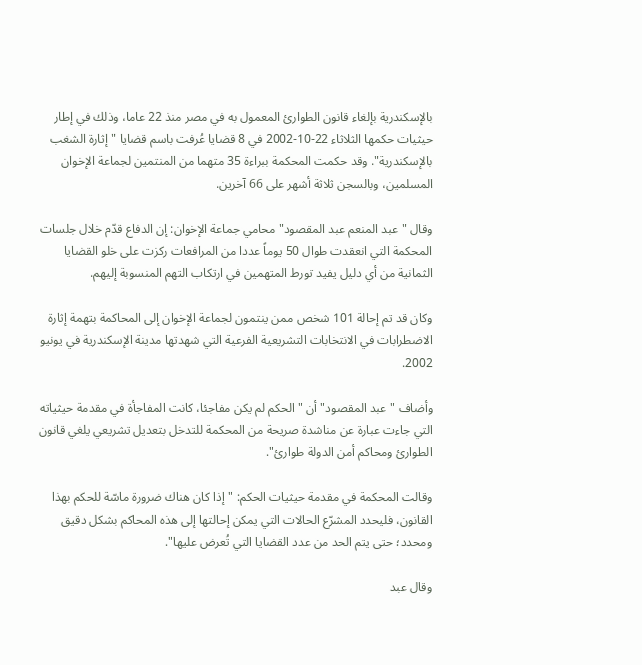بالإسكندرية بإلغاء قانون الطوارئ المعمول به في مصر منذ 22 عاما، وذلك في إطار حيثيات حكمها الثلاثاء 22-10-2002 في 8 قضايا عُرفت باسم قضايا "إثارة الشغب بالإسكندرية". وقد حكمت المحكمة ببراءة 35 متهما من المنتمين لجماعة الإخوان المسلمين، وبالسجن ثلاثة أشهر على 66 آخرين.

وقال "عبد المنعم عبد المقصود" محامي جماعة الإخوان: إن الدفاع قدّم خلال جلسات المحكمة التي انعقدت طوال 50 يوماً عددا من المرافعات ركزت على خلو القضايا الثمانية من أي دليل يفيد تورط المتهمين في ارتكاب التهم المنسوبة إليهم.

وكان قد تم إحالة 101 شخص ممن ينتمون لجماعة الإخوان إلى المحاكمة بتهمة إثارة الاضطرابات في الانتخابات التشريعية الفرعية التي شهدتها مدينة الإسكندرية في يونيو 2002.

وأضاف "عبد المقصود" أن "الحكم لم يكن مفاجئا، كانت المفاجأة في مقدمة حيثياته التي جاءت عبارة عن مناشدة صريحة من المحكمة للتدخل بتعديل تشريعي يلغي قانون الطوارئ ومحاكم أمن الدولة طوارئ".

وقالت المحكمة في مقدمة حيثيات الحكم: "إذا كان هناك ضرورة ماسّة للحكم بهذا القانون، فليحدد المشرّع الحالات التي يمكن إحالتها إلى هذه المحاكم بشكل دقيق ومحدد؛ حتى يتم الحد من عدد القضايا التي تُعرض عليها".

وقال عبد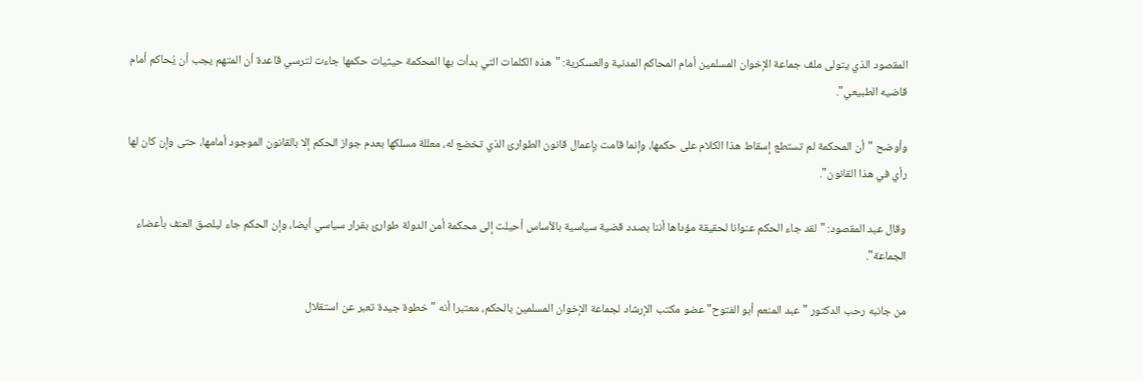المقصود الذي يتولى ملف جماعة الإخوان المسلمين أمام المحاكم المدنية والعسكرية: "هذه الكلمات التي بدأت بها المحكمة حيثيات حكمها جاءت لترسي قاعدة أن المتهم يجب أن يُحاكم أمام قاضيه الطبيعي".

وأوضح "أن المحكمة لم تستطع إسقاط هذا الكلام على حكمها، وإنما قامت بإعمال قانون الطوارئ الذي تخضع له، معللة مسلكها بعدم جواز الحكم إلا بالقانون الموجود أمامها، حتى وإن كان لها رأي في هذا القانون".

وقال عبد المقصود: "لقد جاء الحكم عنوانا لحقيقة مؤداها أننا بصدد قضية سياسية بالأساس أحيلت إلى محكمة أمن الدولة طوارئ بقرار سياسي أيضا، وإن الحكم جاء ليلصق العنف بأعضاء الجماعة".

من جانبه رحب الدكتور "عبد المنعم أبو الفتوح" عضو مكتب الإرشاد لجماعة الإخوان المسلمين بالحكم، معتبرا أنه "خطوة جيدة تعبر عن استقلال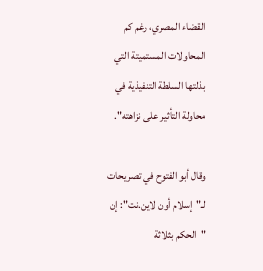القضاء المصري، رغم كم المحاولات المستميتة التي بذلتها السلطة التنفيذية في محاولة التأثير على نزاهته".

وقال أبو الفتوح في تصريحات لـ"إسلام أون لاين.نت": إن "الحكم بثلاثة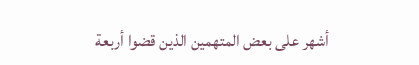أشهر على بعض المتهمين الذين قضوا أربعة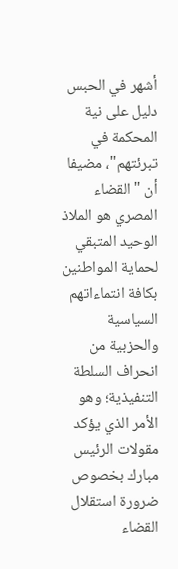أشهر في الحبس دليل على نية المحكمة في تبرئتهم"، مضيفا أن "القضاء المصري هو الملاذ الوحيد المتبقي لحماية المواطنين بكافة انتماءاتهم السياسية والحزبية من انحراف السلطة التنفيذية؛ وهو الأمر الذي يؤكد مقولات الرئيس مبارك بخصوص ضرورة استقلال القضاء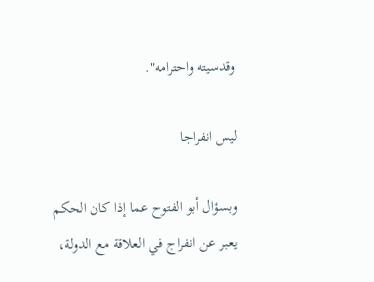وقدسيته واحترامه".

ليس انفراجا

وبسؤال أبو الفتوح عما إذا كان الحكم يعبر عن انفراج في العلاقة مع الدولة،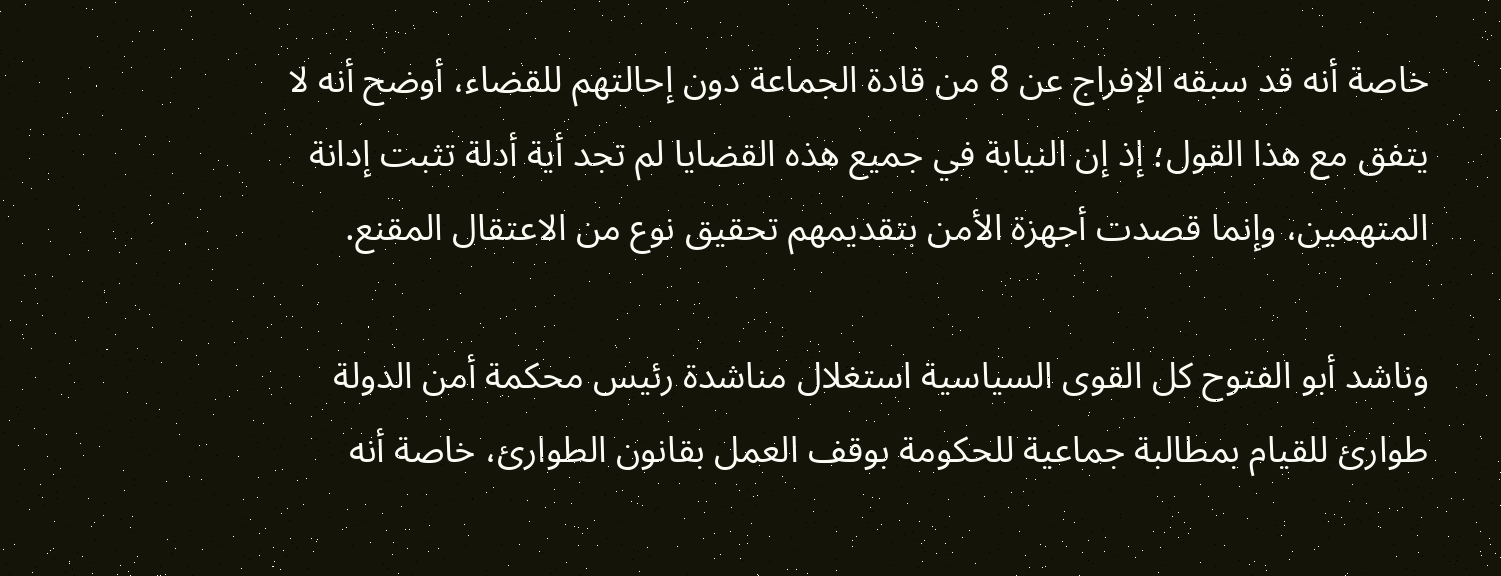خاصة أنه قد سبقه الإفراج عن 8 من قادة الجماعة دون إحالتهم للقضاء، أوضح أنه لا يتفق مع هذا القول؛ إذ إن النيابة في جميع هذه القضايا لم تجد أية أدلة تثبت إدانة المتهمين، وإنما قصدت أجهزة الأمن بتقديمهم تحقيق نوع من الاعتقال المقنع.

وناشد أبو الفتوح كل القوى السياسية استغلال مناشدة رئيس محكمة أمن الدولة طوارئ للقيام بمطالبة جماعية للحكومة بوقف العمل بقانون الطوارئ، خاصة أنه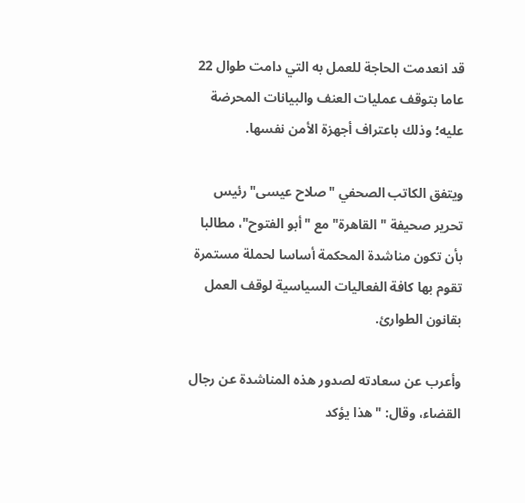قد انعدمت الحاجة للعمل به التي دامت طوال 22 عاما بتوقف عمليات العنف والبيانات المحرضة عليه؛ وذلك باعتراف أجهزة الأمن نفسها.

ويتفق الكاتب الصحفي "صلاح عيسى" رئيس تحرير صحيفة "القاهرة" مع "أبو الفتوح"، مطالبا بأن تكون مناشدة المحكمة أساسا لحملة مستمرة تقوم بها كافة الفعاليات السياسية لوقف العمل بقانون الطوارئ.

وأعرب عن سعادته لصدور هذه المناشدة عن رجال القضاء، وقال: "هذا يؤكد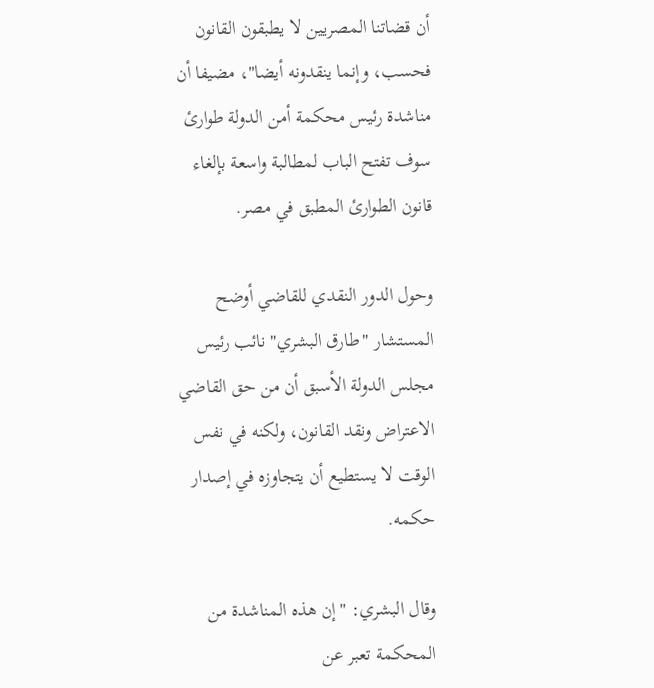أن قضاتنا المصريين لا يطبقون القانون فحسب، وإنما ينقدونه أيضا"، مضيفا أن مناشدة رئيس محكمة أمن الدولة طوارئ سوف تفتح الباب لمطالبة واسعة بإلغاء قانون الطوارئ المطبق في مصر.

وحول الدور النقدي للقاضي أوضح المستشار "طارق البشري" نائب رئيس مجلس الدولة الأسبق أن من حق القاضي الاعتراض ونقد القانون، ولكنه في نفس الوقت لا يستطيع أن يتجاوزه في إصدار حكمه.

وقال البشري: "إن هذه المناشدة من المحكمة تعبر عن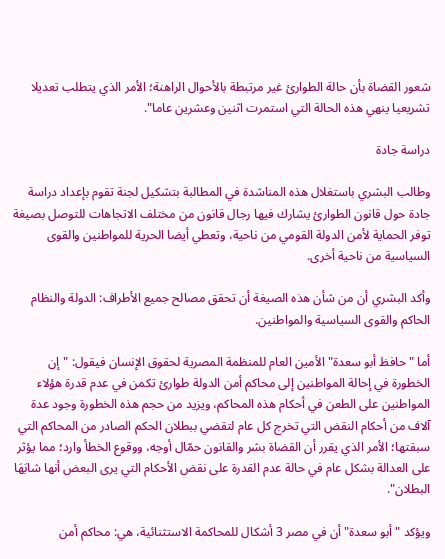شعور القضاة بأن حالة الطوارئ غير مرتبطة بالأحوال الراهنة؛ الأمر الذي يتطلب تعديلا تشريعيا ينهي هذه الحالة التي استمرت اثنين وعشرين عاما".

دراسة جادة

وطالب البشري باستغلال هذه المناشدة في المطالبة بتشكيل لجنة تقوم بإعداد دراسة جادة حول قانون الطوارئ يشارك فيها رجال قانون من مختلف الاتجاهات للتوصل بصيغة توفر الحماية لأمن الدولة القومي من ناحية، وتعطي أيضا الحرية للمواطنين والقوى السياسية من ناحية أخرى.

وأكد البشري أن من شأن هذه الصيغة أن تحقق مصالح جميع الأطراف: الدولة والنظام الحاكم والقوى السياسية والمواطنين.

أما "حافظ أبو سعدة" الأمين العام للمنظمة المصرية لحقوق الإنسان فيقول: "إن الخطورة في إحالة المواطنين إلى محاكم أمن الدولة طوارئ تكمن في عدم قدرة هؤلاء المواطنين على الطعن في أحكام هذه المحاكم، ويزيد من حجم هذه الخطورة وجود عدة آلاف من أحكام النقض التي تخرج كل عام لتقضي ببطلان الحكم الصادر من المحاكم التي سبقتها؛ الأمر الذي يقرر أن القضاة بشر والقانون حمّال أوجه، ووقوع الخطأ وارد؛ مما يؤثر على العدالة بشكل عام في حالة عدم القدرة على نقض الأحكام التي يرى البعض أنها شابَهَا البطلان".

ويؤكد "أبو سعدة" أن في مصر 3 أشكال للمحاكمة الاستثنائية، هي: محاكم أمن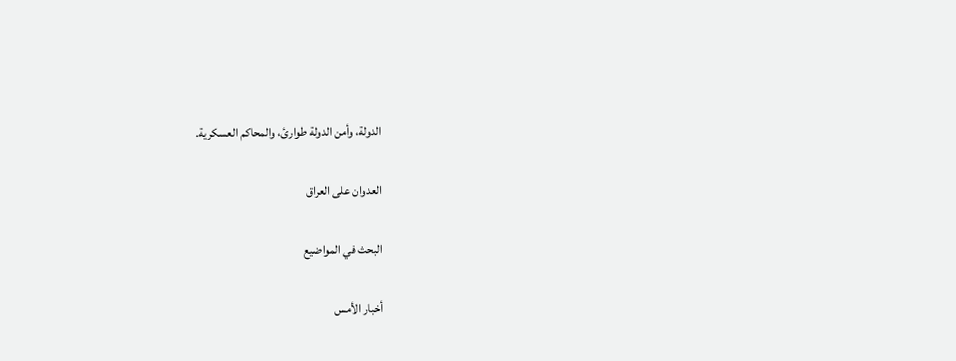الدولة، وأمن الدولة طوارئ، والمحاكم العسكرية.

العدوان على العراق

البحث في المواضيع

أخبار الأمس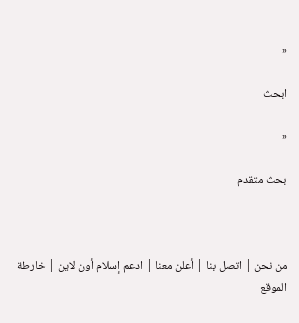«

ابحث

«

بحث متقدم



من نحن | اتصل بنا | أعلن معنا | ادعم إسلام أون لاين | خارطة الموقع